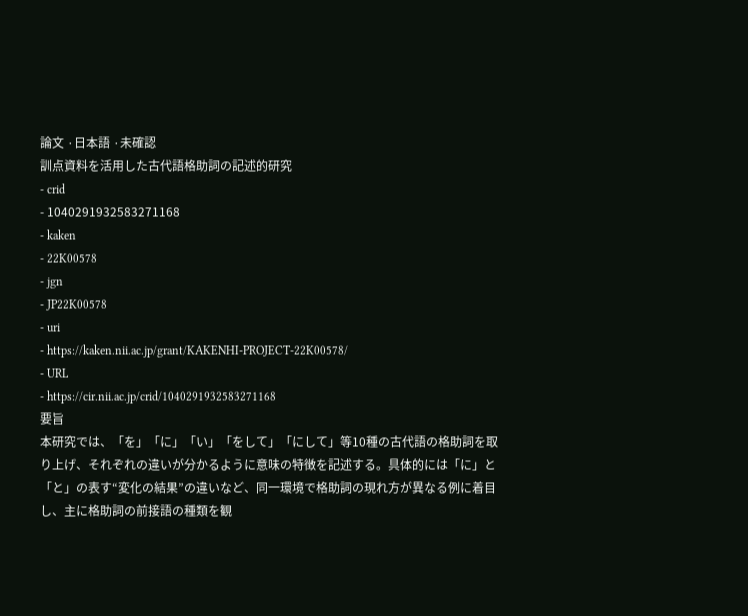論文 ·日本語 ·未確認
訓点資料を活用した古代語格助詞の記述的研究
- crid
- 1040291932583271168
- kaken
- 22K00578
- jgn
- JP22K00578
- uri
- https://kaken.nii.ac.jp/grant/KAKENHI-PROJECT-22K00578/
- URL
- https://cir.nii.ac.jp/crid/1040291932583271168
要旨
本研究では、「を」「に」「い」「をして」「にして」等10種の古代語の格助詞を取り上げ、それぞれの違いが分かるように意味の特徴を記述する。具体的には「に」と「と」の表す“変化の結果”の違いなど、同一環境で格助詞の現れ方が異なる例に着目し、主に格助詞の前接語の種類を観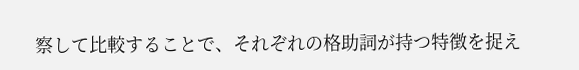察して比較することで、それぞれの格助詞が持つ特徴を捉え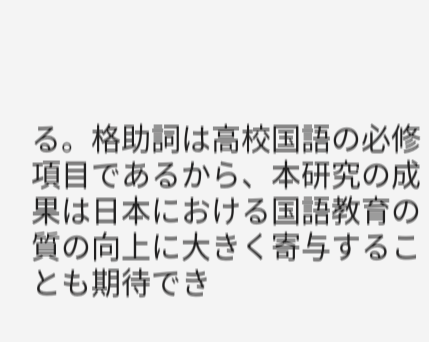る。格助詞は高校国語の必修項目であるから、本研究の成果は日本における国語教育の質の向上に大きく寄与することも期待でき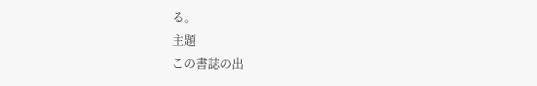る。
主題
この書誌の出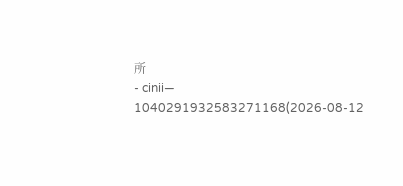所
- cinii— 1040291932583271168(2026-08-12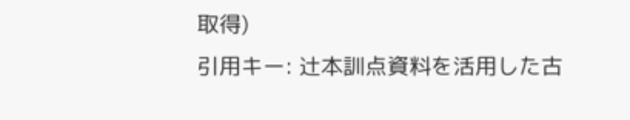取得)
引用キー: 辻本訓点資料を活用した古